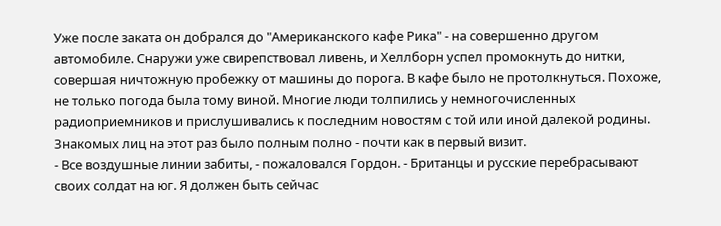Уже после заката он добрался до "Американского кафе Рика" - на совершенно другом автомобиле. Снаружи уже свирепствовал ливень, и Хеллборн успел промокнуть до нитки, совершая ничтожную пробежку от машины до порога. В кафе было не протолкнуться. Похоже, не только погода была тому виной. Многие люди толпились у немногочисленных радиоприемников и прислушивались к последним новостям с той или иной далекой родины. Знакомых лиц на этот раз было полным полно - почти как в первый визит.
- Все воздушные линии забиты, - пожаловался Гордон. - Британцы и русские перебрасывают своих солдат на юг. Я должен быть сейчас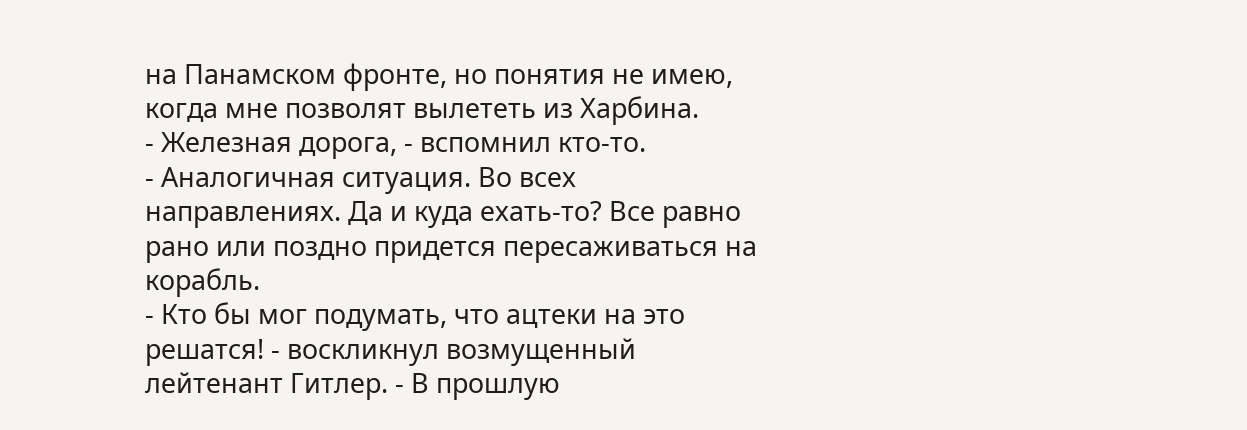на Панамском фронте, но понятия не имею, когда мне позволят вылететь из Харбина.
- Железная дорога, - вспомнил кто-то.
- Аналогичная ситуация. Во всех направлениях. Да и куда ехать-то? Все равно рано или поздно придется пересаживаться на корабль.
- Кто бы мог подумать, что ацтеки на это решатся! - воскликнул возмущенный лейтенант Гитлер. - В прошлую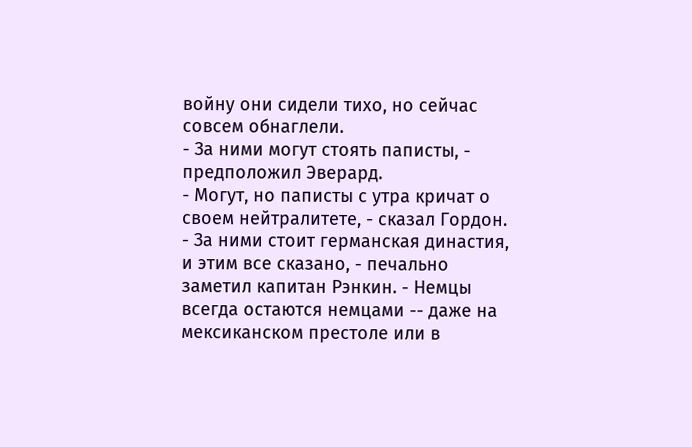войну они сидели тихо, но сейчас совсем обнаглели.
- За ними могут стоять паписты, - предположил Эверард.
- Могут, но паписты с утра кричат о своем нейтралитете, - сказал Гордон.
- За ними стоит германская династия, и этим все сказано, - печально заметил капитан Рэнкин. - Немцы всегда остаются немцами -- даже на мексиканском престоле или в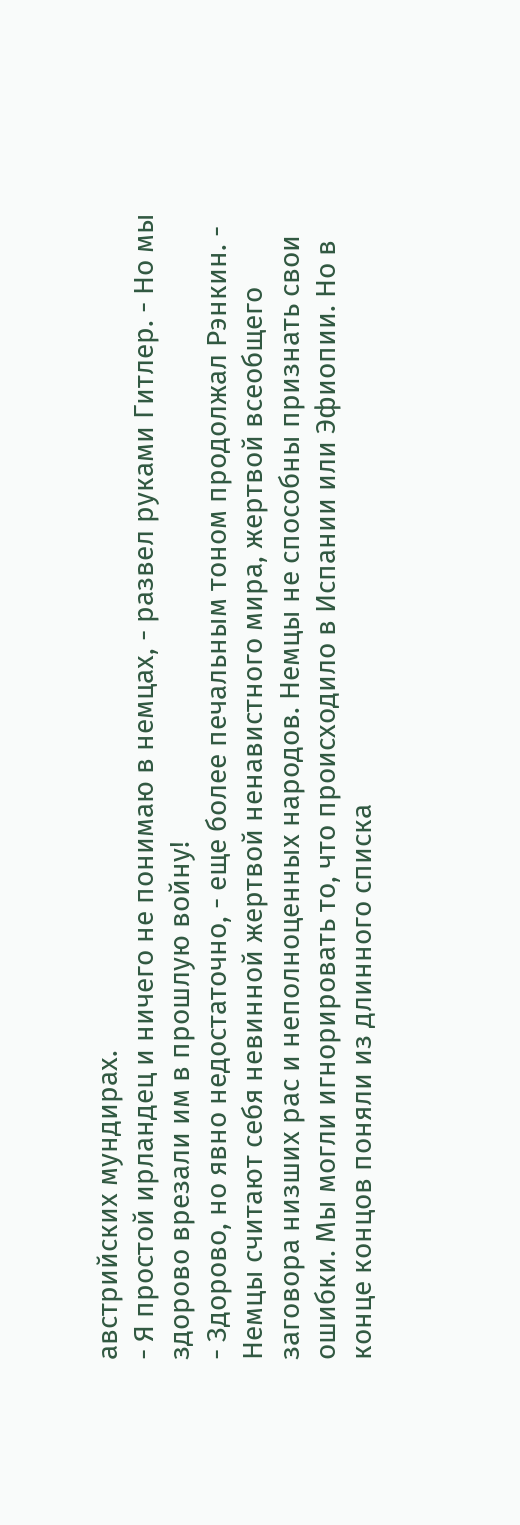австрийских мундирах.
- Я простой ирландец и ничего не понимаю в немцах, - развел руками Гитлер. - Но мы здорово врезали им в прошлую войну!
- Здорово, но явно недостаточно, - еще более печальным тоном продолжал Рэнкин. - Немцы считают себя невинной жертвой ненавистного мира, жертвой всеобщего заговора низших рас и неполноценных народов. Немцы не способны признать свои ошибки. Мы могли игнорировать то, что происходило в Испании или Эфиопии. Но в конце концов поняли из длинного списка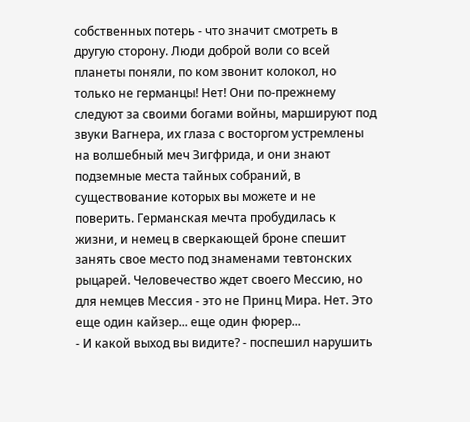собственных потерь - что значит смотреть в другую сторону. Люди доброй воли со всей планеты поняли, по ком звонит колокол, но только не германцы! Нет! Они по-прежнему следуют за своими богами войны, маршируют под звуки Вагнера, их глаза с восторгом устремлены на волшебный меч Зигфрида, и они знают подземные места тайных собраний, в существование которых вы можете и не поверить. Германская мечта пробудилась к жизни, и немец в сверкающей броне спешит занять свое место под знаменами тевтонских рыцарей. Человечество ждет своего Мессию, но для немцев Мессия - это не Принц Мира. Нет. Это еще один кайзер... еще один фюрер...
- И какой выход вы видите? - поспешил нарушить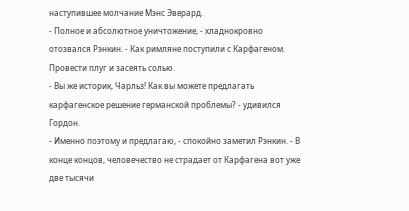наступившее молчание Мэнс Эверард.
- Полное и абсолютное уничтожение, - хладнокровно отозвался Рэнкин. - Как римляне поступили с Карфагеном. Провести плуг и засеять солью.
- Вы же историк, Чарльз! Как вы можете предлагать карфагенское решение германской проблемы? - удивился Гордон.
- Именно поэтому и предлагаю, - спокойно заметил Рэнкин. - В конце концов, человечество не страдает от Карфагена вот уже две тысячи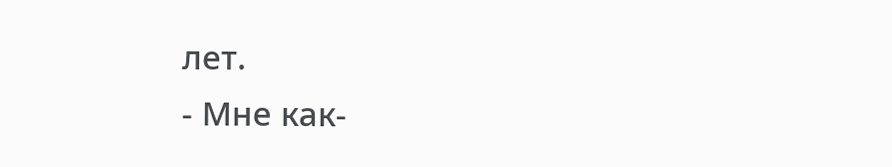лет.
- Мне как-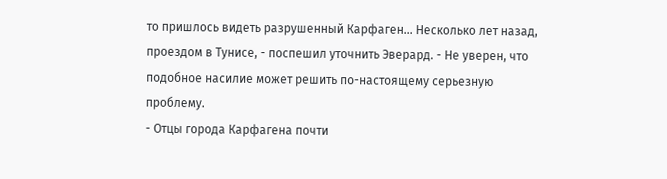то пришлось видеть разрушенный Карфаген... Несколько лет назад, проездом в Тунисе, - поспешил уточнить Эверард. - Не уверен, что подобное насилие может решить по-настоящему серьезную проблему.
- Отцы города Карфагена почти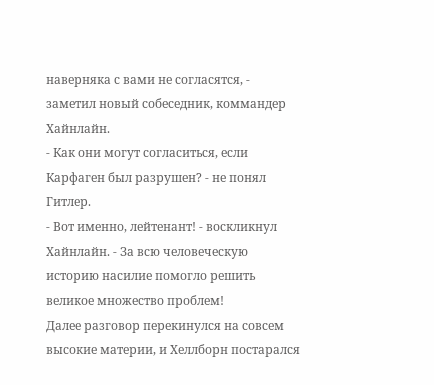наверняка с вами не согласятся, - заметил новый собеседник, коммандер Хайнлайн.
- Как они могут согласиться, если Карфаген был разрушен? - не понял Гитлер.
- Вот именно, лейтенант! - воскликнул Хайнлайн. - За всю человеческую историю насилие помогло решить великое множество проблем!
Далее разговор перекинулся на совсем высокие материи, и Хеллборн постарался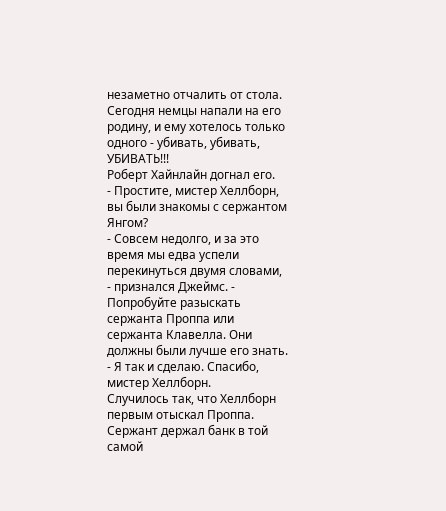незаметно отчалить от стола. Сегодня немцы напали на его родину, и ему хотелось только одного - убивать, убивать, УБИВАТЬ!!!
Роберт Хайнлайн догнал его.
- Простите, мистер Хеллборн, вы были знакомы с сержантом Янгом?
- Совсем недолго, и за это время мы едва успели перекинуться двумя словами, - признался Джеймс. - Попробуйте разыскать сержанта Проппа или сержанта Клавелла. Они должны были лучше его знать.
- Я так и сделаю. Спасибо, мистер Хеллборн.
Случилось так, что Хеллборн первым отыскал Проппа. Сержант держал банк в той самой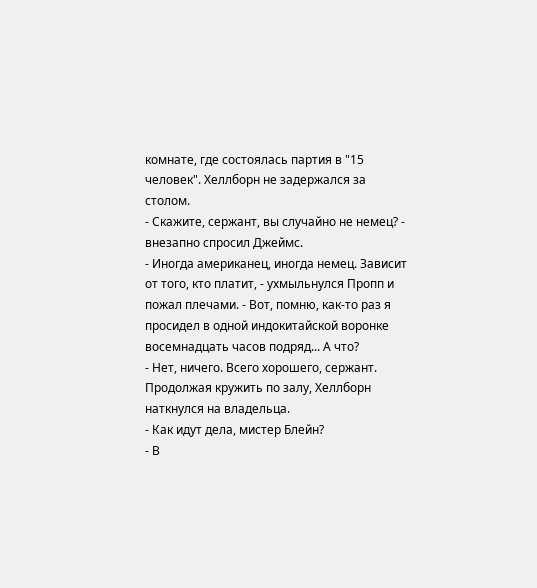комнате, где состоялась партия в "15 человек". Хеллборн не задержался за столом.
- Скажите, сержант, вы случайно не немец? - внезапно спросил Джеймс.
- Иногда американец, иногда немец. Зависит от того, кто платит, - ухмыльнулся Пропп и пожал плечами. - Вот, помню, как-то раз я просидел в одной индокитайской воронке восемнадцать часов подряд... А что?
- Нет, ничего. Всего хорошего, сержант.
Продолжая кружить по залу, Хеллборн наткнулся на владельца.
- Как идут дела, мистер Блейн?
- В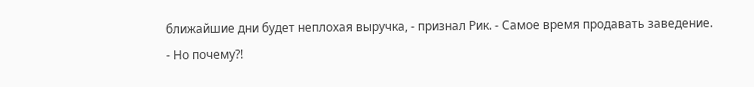ближайшие дни будет неплохая выручка, - признал Рик. - Самое время продавать заведение.
- Но почему?!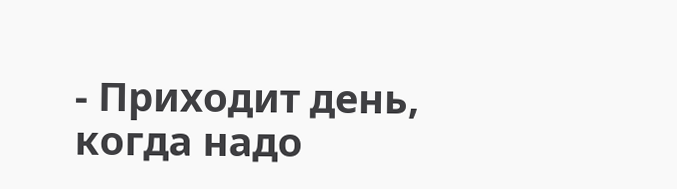- Приходит день, когда надо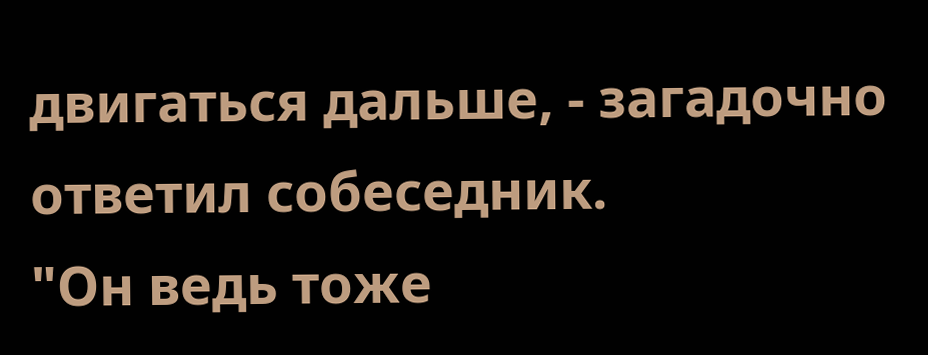двигаться дальше, - загадочно ответил собеседник.
"Он ведь тоже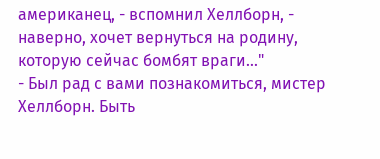американец, - вспомнил Хеллборн, - наверно, хочет вернуться на родину, которую сейчас бомбят враги..."
- Был рад с вами познакомиться, мистер Хеллборн. Быть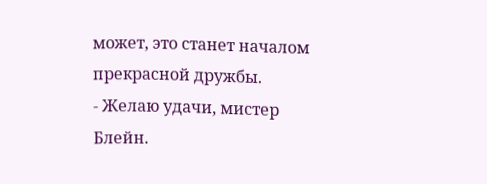может, это станет началом прекрасной дружбы.
- Желаю удачи, мистер Блейн.